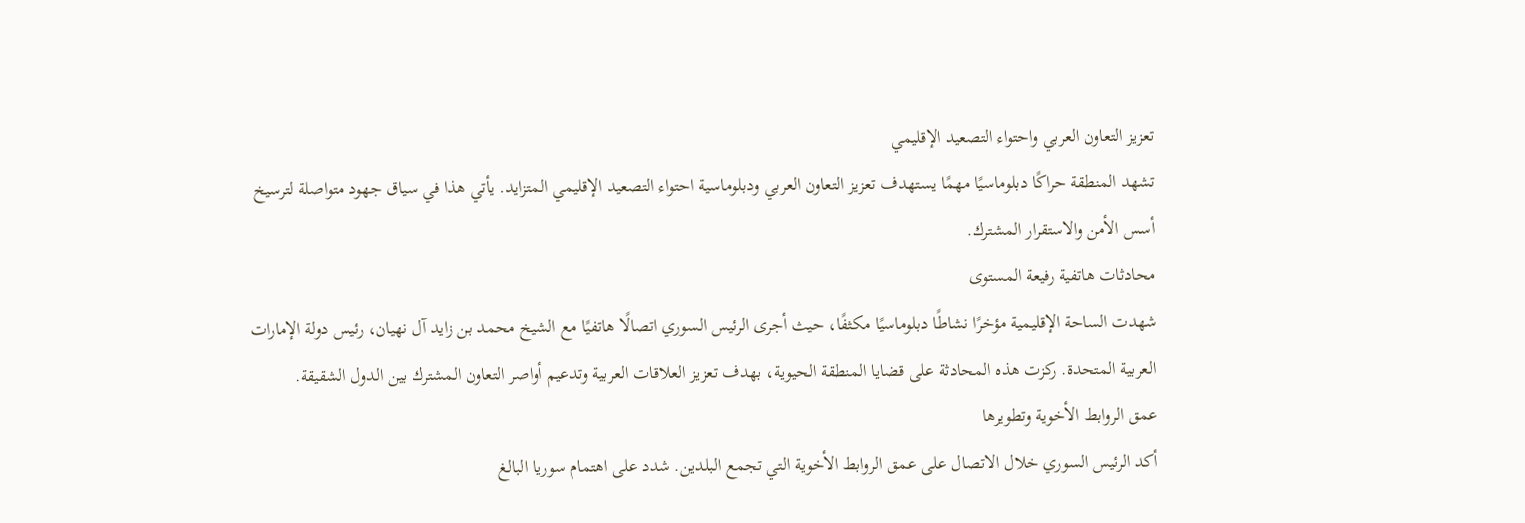تعزيز التعاون العربي واحتواء التصعيد الإقليمي
تشهد المنطقة حراكًا دبلوماسيًا مهمًا يستهدف تعزيز التعاون العربي ودبلوماسية احتواء التصعيد الإقليمي المتزايد. يأتي هذا في سياق جهود متواصلة لترسيخ أسس الأمن والاستقرار المشترك.
محادثات هاتفية رفيعة المستوى
شهدت الساحة الإقليمية مؤخرًا نشاطًا دبلوماسيًا مكثفًا، حيث أجرى الرئيس السوري اتصالًا هاتفيًا مع الشيخ محمد بن زايد آل نهيان، رئيس دولة الإمارات العربية المتحدة. ركزت هذه المحادثة على قضايا المنطقة الحيوية، بهدف تعزيز العلاقات العربية وتدعيم أواصر التعاون المشترك بين الدول الشقيقة.
عمق الروابط الأخوية وتطويرها
أكد الرئيس السوري خلال الاتصال على عمق الروابط الأخوية التي تجمع البلدين. شدد على اهتمام سوريا البالغ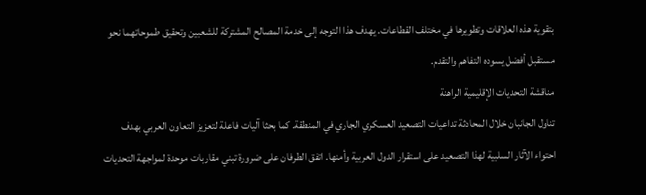بتقوية هذه العلاقات وتطويرها في مختلف القطاعات. يهدف هذا التوجه إلى خدمة المصالح المشتركة للشعبين وتحقيق طموحاتهما نحو مستقبل أفضل يسوده التفاهم والتقدم.
مناقشة التحديات الإقليمية الراهنة
تناول الجانبان خلال المحادثة تداعيات التصعيد العسكري الجاري في المنطقة. كما بحثا آليات فاعلة لتعزيز التعاون العربي بهدف احتواء الآثار السلبية لهذا التصعيد على استقرار الدول العربية وأمنها. اتفق الطرفان على ضرورة تبني مقاربات موحدة لمواجهة التحديات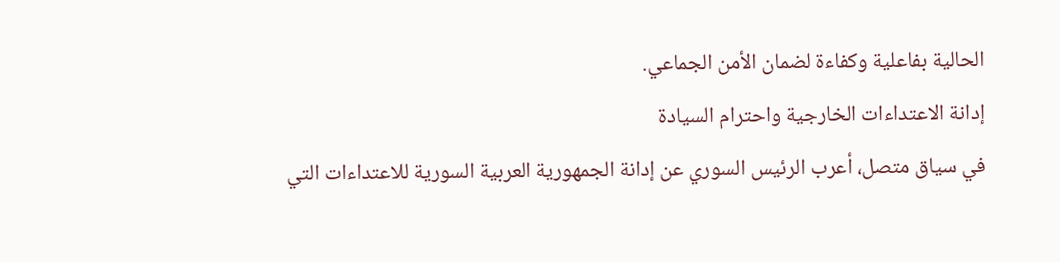الحالية بفاعلية وكفاءة لضمان الأمن الجماعي.
إدانة الاعتداءات الخارجية واحترام السيادة
في سياق متصل، أعرب الرئيس السوري عن إدانة الجمهورية العربية السورية للاعتداءات التي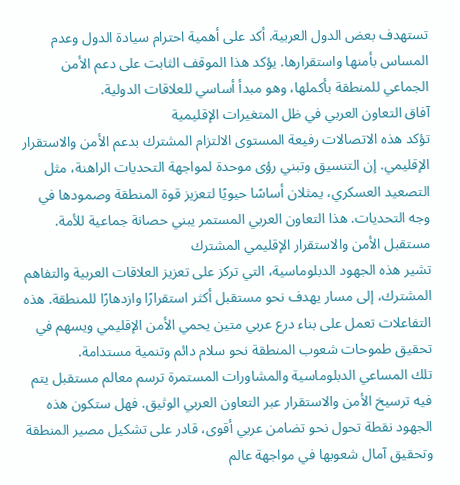تستهدف بعض الدول العربية. أكد على أهمية احترام سيادة الدول وعدم المساس بأمنها واستقرارها. يؤكد هذا الموقف الثابت على دعم الأمن الجماعي للمنطقة بأكملها، وهو مبدأ أساسي للعلاقات الدولية.
آفاق التعاون العربي في ظل المتغيرات الإقليمية
تؤكد هذه الاتصالات رفيعة المستوى الالتزام المشترك بدعم الأمن والاستقرار الإقليمي. إن التنسيق وتبني رؤى موحدة لمواجهة التحديات الراهنة، مثل التصعيد العسكري، يمثلان أساسًا حيويًا لتعزيز قوة المنطقة وصمودها في وجه التحديات. هذا التعاون العربي المستمر يبني حصانة جماعية للأمة.
مستقبل الأمن والاستقرار الإقليمي المشترك
تشير هذه الجهود الدبلوماسية، التي تركز على تعزيز العلاقات العربية والتفاهم المشترك، إلى مسار يهدف نحو مستقبل أكثر استقرارًا وازدهارًا للمنطقة. هذه التفاعلات تعمل على بناء درع عربي متين يحمي الأمن الإقليمي ويسهم في تحقيق طموحات شعوب المنطقة نحو سلام دائم وتنمية مستدامة.
تلك المساعي الدبلوماسية والمشاورات المستمرة ترسم معالم مستقبل يتم فيه ترسيخ الأمن والاستقرار عبر التعاون العربي الوثيق. فهل ستكون هذه الجهود نقطة تحول نحو تضامن عربي أقوى، قادر على تشكيل مصير المنطقة وتحقيق آمال شعوبها في مواجهة عالم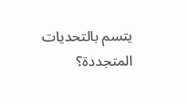يتسم بالتحديات المتجددة؟